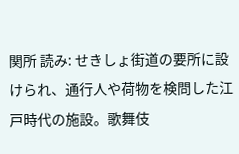関所 読み: せきしょ街道の要所に設けられ、通行人や荷物を検問した江戸時代の施設。歌舞伎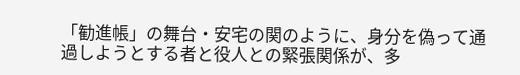「勧進帳」の舞台・安宅の関のように、身分を偽って通過しようとする者と役人との緊張関係が、多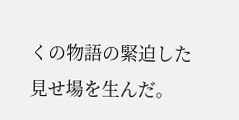くの物語の緊迫した見せ場を生んだ。